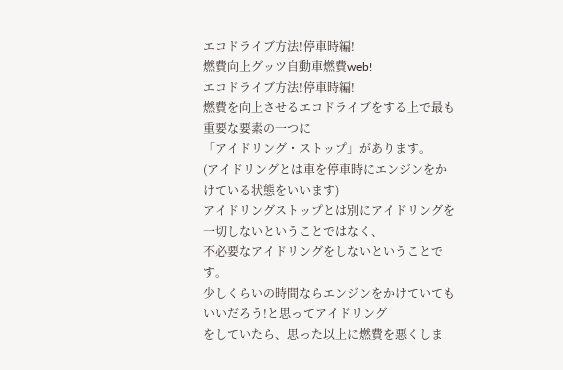エコドライブ方法!停車時編!
燃費向上グッツ自動車燃費web!
エコドライブ方法!停車時編!
燃費を向上させるエコドライブをする上で最も重要な要素の一つに
「アイドリング・ストップ」があります。
(アイドリングとは車を停車時にエンジンをかけている状態をいいます)
アイドリングストップとは別にアイドリングを一切しないということではなく、
不必要なアイドリングをしないということです。
少しくらいの時間ならエンジンをかけていてもいいだろう!と思ってアイドリング
をしていたら、思った以上に燃費を悪くしま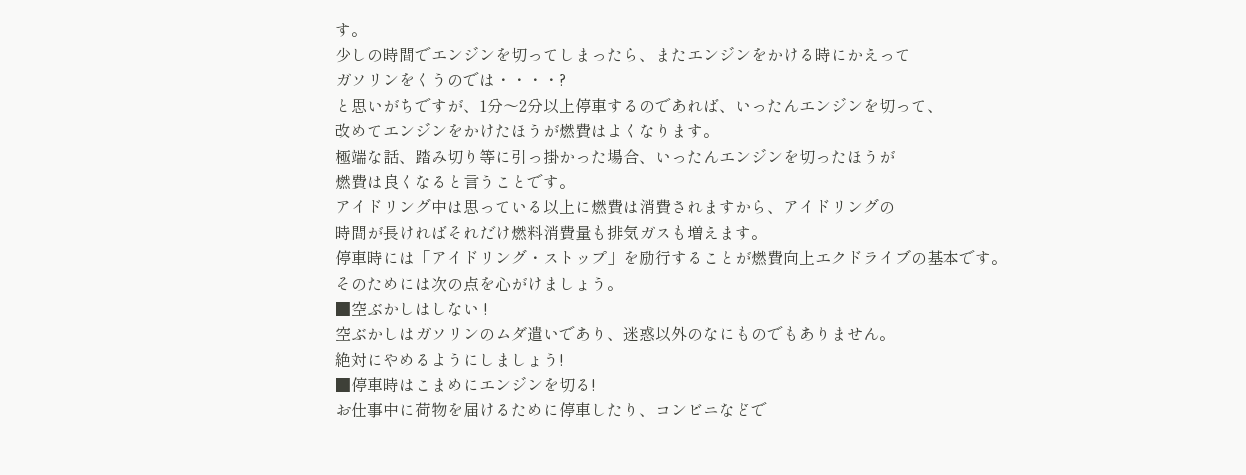す。
少しの時間でエンジンを切ってしまったら、またエンジンをかける時にかえって
ガソリンをくうのでは・・・・?
と思いがちですが、1分〜2分以上停車するのであれば、いったんエンジンを切って、
改めてエンジンをかけたほうが燃費はよくなります。
極端な話、踏み切り等に引っ掛かった場合、いったんエンジンを切ったほうが
燃費は良くなると言うことです。
アイドリング中は思っている以上に燃費は消費されますから、アイドリングの
時間が長ければそれだけ燃料消費量も排気ガスも増えます。
停車時には「アイドリング・ストップ」を励行することが燃費向上エクドライブの基本です。
そのためには次の点を心がけましょう。
■空ぶかしはしない !
空ぶかしはガソリンのムダ遣いであり、迷惑以外のなにものでもありません。
絶対にやめるようにしましょう!
■停車時はこまめにエンジンを切る!
お仕事中に荷物を届けるために停車したり、コンビニなどで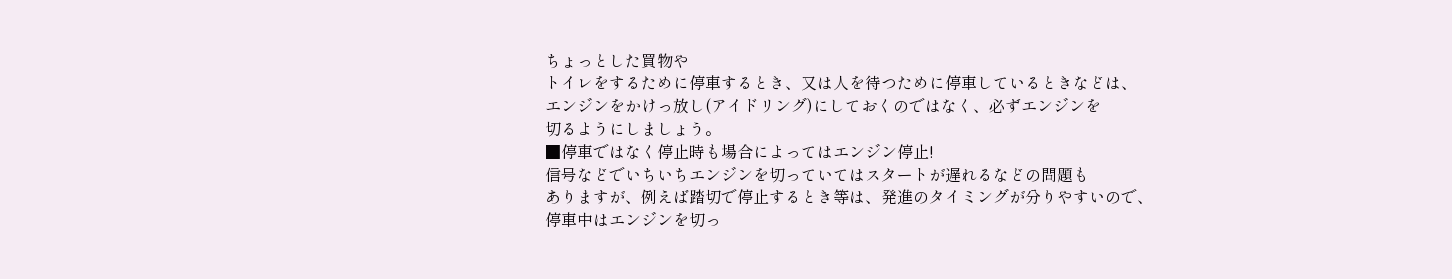ちょっとした買物や
トイレをするために停車するとき、又は人を待つために停車しているときなどは、
エンジンをかけっ放し(アイドリング)にしておくのではなく、必ずエンジンを
切るようにしましょう。
■停車ではなく停止時も場合によってはエンジン停止!
信号などでいちいちエンジンを切っていてはスタートが遅れるなどの問題も
ありますが、例えば踏切で停止するとき等は、発進のタイミングが分りやすいので、
停車中はエンジンを切っ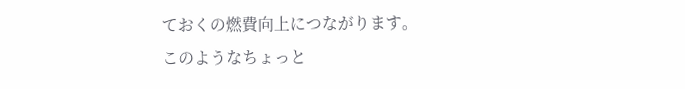ておくの燃費向上につながります。
このようなちょっと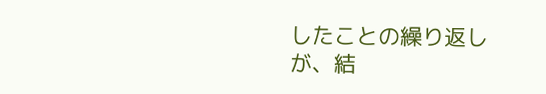したことの繰り返しが、結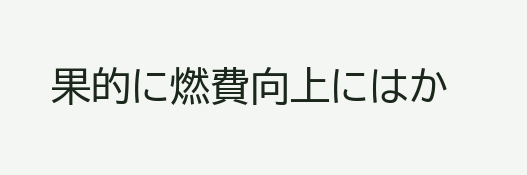果的に燃費向上にはか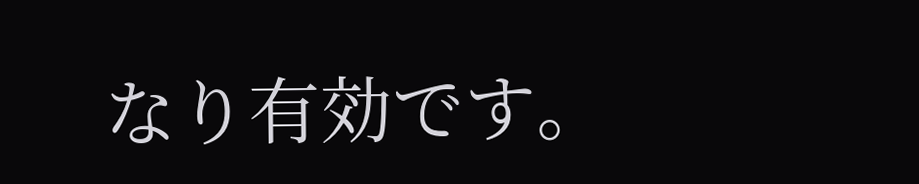なり有効です。